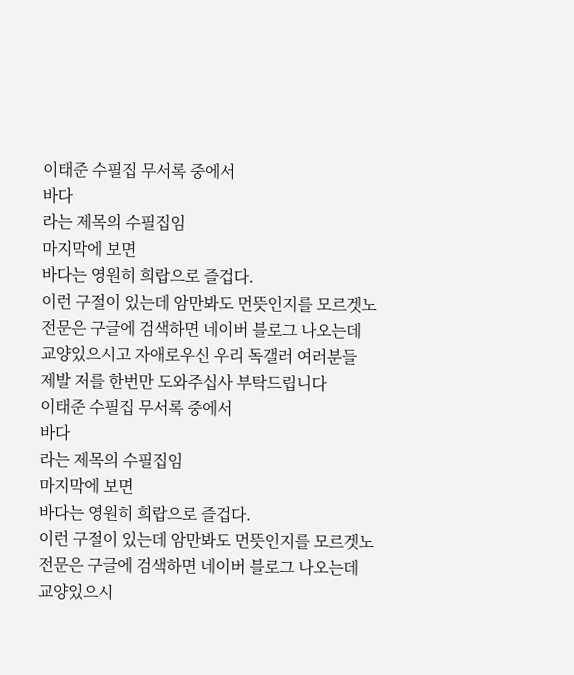이태준 수필집 무서록 중에서
바다
라는 제목의 수필집임
마지막에 보면
바다는 영원히 희랍으로 즐겁다.
이런 구절이 있는데 암만봐도 먼뜻인지를 모르겟노
전문은 구글에 검색하면 네이버 블로그 나오는데
교양있으시고 자애로우신 우리 독갤러 여러분들
제발 저를 한번만 도와주십사 부탁드립니다
이태준 수필집 무서록 중에서
바다
라는 제목의 수필집임
마지막에 보면
바다는 영원히 희랍으로 즐겁다.
이런 구절이 있는데 암만봐도 먼뜻인지를 모르겟노
전문은 구글에 검색하면 네이버 블로그 나오는데
교양있으시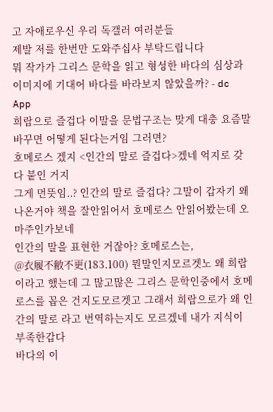고 자애로우신 우리 독갤러 여러분들
제발 저를 한번만 도와주십사 부탁드립니다
뭐 작가가 그리스 문학을 읽고 형성한 바다의 심상과 이미지에 기대어 바다를 바라보지 않았을까? - dc App
희랍으로 즐겁다 이말을 문법구조는 맞게 대충 요즘말 바꾸면 어떻게 된다는거임 그러면?
호메로스 겠지 <인간의 말로 즐겁다>겠네 억지로 갖다 붙인 거지
그게 먼뜻임..? 인간의 말로 즐겁다? 그말이 갑자기 왜 나온거야 책을 잘안읽어서 호메로스 안읽어봤는데 오마주인가보네
인간의 말을 표현한 거잖아? 호메로스는,
@衣履不敝不更(183.100) 뭔말인지모르겟노 왜 희랍이라고 했는데 그 많고많은 그리스 문학인중에서 호메로스를 꼽은 건지도모르겟고 그래서 희랍으로가 왜 인간의 말로 라고 번역하는지도 모르겠네 내가 지식이 부족한갑다
바다의 이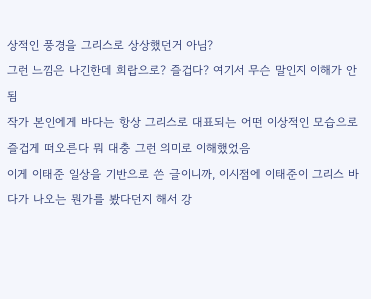상적인 풍경을 그리스로 상상했던거 아님?
그런 느낌은 나긴한데 희랍으로? 즐겁다? 여기서 무슨 말인지 이해가 안됨
작가 본인에게 바다는 항상 그리스로 대표되는 어떤 이상적인 모습으로 즐겁게 떠오른다 뭐 대충 그런 의미로 이해했었음
이게 이태준 일상을 기반으로 쓴 글이니까, 이시점에 이태준이 그리스 바다가 나오는 뭔가를 봤다던지 해서 강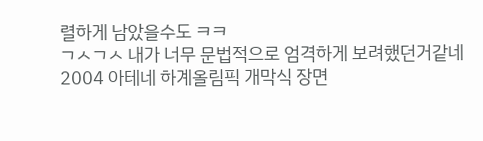렬하게 남았을수도 ㅋㅋ
ㄱㅅㄱㅅ 내가 너무 문법적으로 엄격하게 보려했던거같네
2004 아테네 하계올림픽 개막식 장면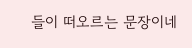들이 떠오르는 문장이네